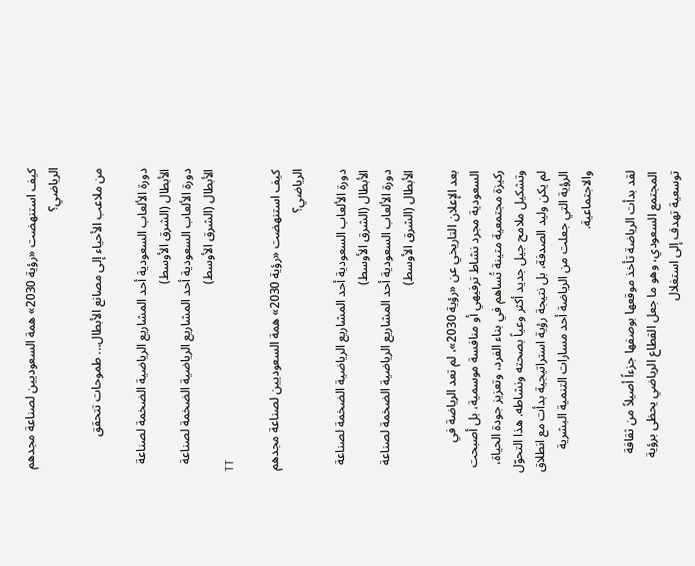كيف استنهضت «رؤية 2030» همة السعوديين لصناعة مجدهم الرياضي؟

من ملاعب الأحياء إلى مصانع الأبطال... طموحات تتحقق

دورة الألعاب السعودية أحد المشاريع الرياضية الضخمة لصناعة الأبطال (الشرق الأوسط)
دورة الألعاب السعودية أحد المشاريع الرياضية الضخمة لصناعة الأبطال (الشرق الأوسط)
TT

كيف استنهضت «رؤية 2030» همة السعوديين لصناعة مجدهم الرياضي؟

دورة الألعاب السعودية أحد المشاريع الرياضية الضخمة لصناعة الأبطال (الشرق الأوسط)
دورة الألعاب السعودية أحد المشاريع الرياضية الضخمة لصناعة الأبطال (الشرق الأوسط)

بعد الإعلان التاريخي عن «رؤية 2030»، لم تعد الرياضة في السعودية مجرد نشاط ترفيهي أو منافسة موسمية، بل أصبحت ركيزة مجتمعية متينة تُساهم في بناء الفرد، وتعزيز جودة الحياة، وتشكيل ملامح جيل جديد أكثر وعياً بصحته ونشاطه. هذا التحوّل لم يكن وليد الصدفة، بل نتيجة رؤية استراتيجية بدأت مع انطلاق الرؤية التي جعلت من الرياضة أحد مسارات التنمية البشرية والاجتماعية.

لقد بدأت الرياضة تأخذ موقعها بوصفها جزءاً أصيلاً من ثقافة المجتمع السعودي، وهو ما جعل القطاع الرياضي يحظى برؤية توسعية تهدف إلى استغلال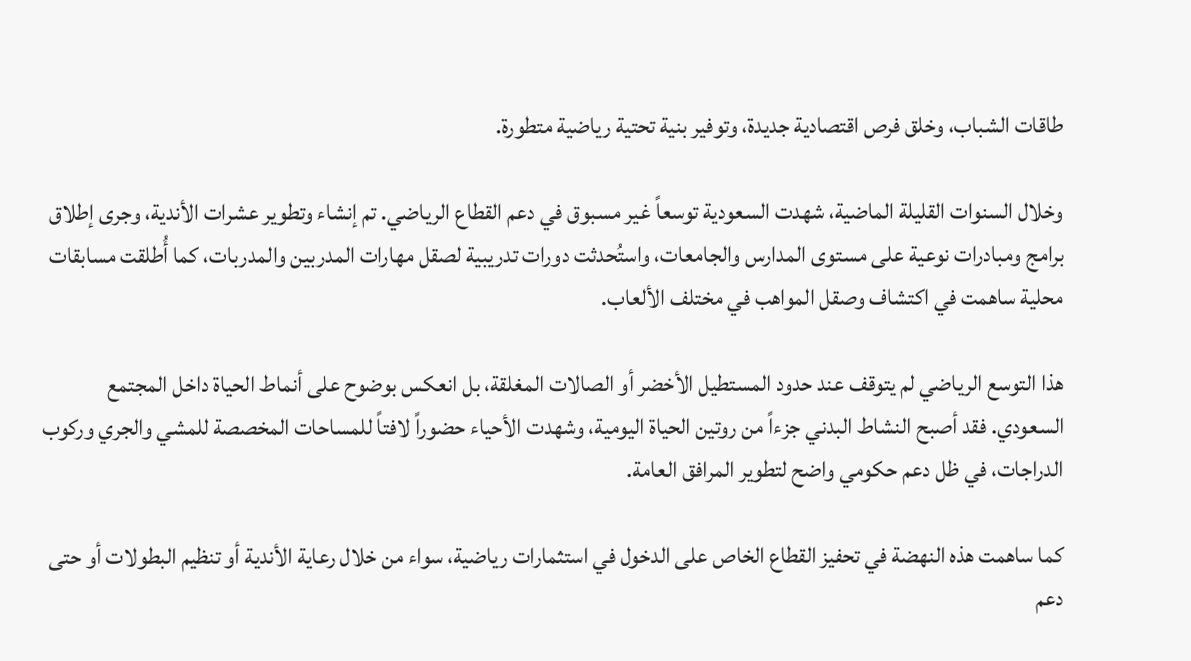طاقات الشباب، وخلق فرص اقتصادية جديدة، وتوفير بنية تحتية رياضية متطورة.

وخلال السنوات القليلة الماضية، شهدت السعودية توسعاً غير مسبوق في دعم القطاع الرياضي. تم إنشاء وتطوير عشرات الأندية، وجرى إطلاق برامج ومبادرات نوعية على مستوى المدارس والجامعات، واستُحدثت دورات تدريبية لصقل مهارات المدربين والمدربات، كما أُطلقت مسابقات محلية ساهمت في اكتشاف وصقل المواهب في مختلف الألعاب.

هذا التوسع الرياضي لم يتوقف عند حدود المستطيل الأخضر أو الصالات المغلقة، بل انعكس بوضوح على أنماط الحياة داخل المجتمع السعودي. فقد أصبح النشاط البدني جزءاً من روتين الحياة اليومية، وشهدت الأحياء حضوراً لافتاً للمساحات المخصصة للمشي والجري وركوب الدراجات، في ظل دعم حكومي واضح لتطوير المرافق العامة.

كما ساهمت هذه النهضة في تحفيز القطاع الخاص على الدخول في استثمارات رياضية، سواء من خلال رعاية الأندية أو تنظيم البطولات أو حتى دعم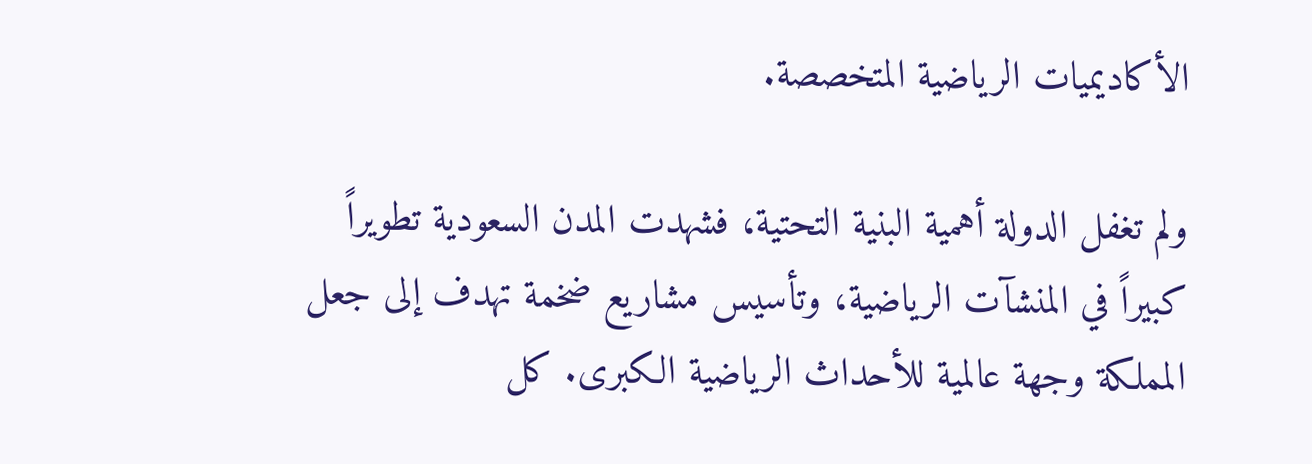الأكاديميات الرياضية المتخصصة.

ولم تغفل الدولة أهمية البنية التحتية، فشهدت المدن السعودية تطويراً كبيراً في المنشآت الرياضية، وتأسيس مشاريع ضخمة تهدف إلى جعل المملكة وجهة عالمية للأحداث الرياضية الكبرى. كل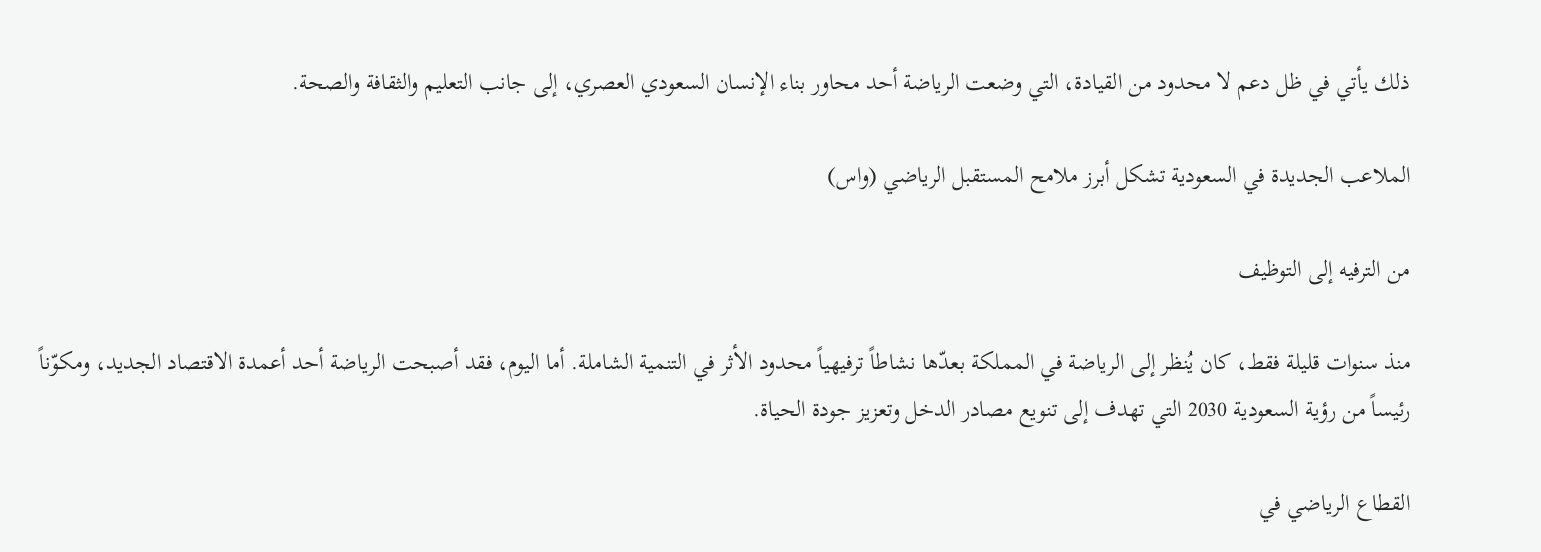ذلك يأتي في ظل دعم لا محدود من القيادة، التي وضعت الرياضة أحد محاور بناء الإنسان السعودي العصري، إلى جانب التعليم والثقافة والصحة.

الملاعب الجديدة في السعودية تشكل أبرز ملامح المستقبل الرياضي (واس)

من الترفيه إلى التوظيف

منذ سنوات قليلة فقط، كان يُنظر إلى الرياضة في المملكة بعدّها نشاطاً ترفيهياً محدود الأثر في التنمية الشاملة. أما اليوم، فقد أصبحت الرياضة أحد أعمدة الاقتصاد الجديد، ومكوّناً رئيساً من رؤية السعودية 2030 التي تهدف إلى تنويع مصادر الدخل وتعزيز جودة الحياة.

القطاع الرياضي في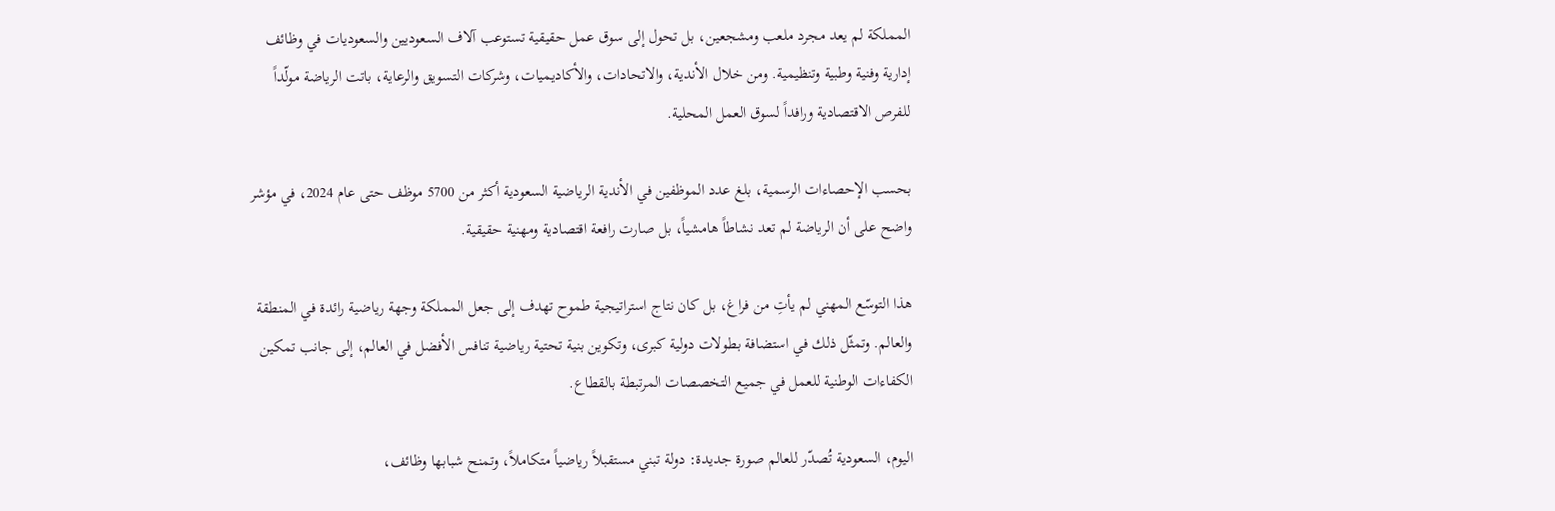المملكة لم يعد مجرد ملعب ومشجعين، بل تحول إلى سوق عمل حقيقية تستوعب آلاف السعوديين والسعوديات في وظائف إدارية وفنية وطبية وتنظيمية. ومن خلال الأندية، والاتحادات، والأكاديميات، وشركات التسويق والرعاية، باتت الرياضة مولّداً للفرص الاقتصادية ورافداً لسوق العمل المحلية.

بحسب الإحصاءات الرسمية، بلغ عدد الموظفين في الأندية الرياضية السعودية أكثر من 5700 موظف حتى عام 2024، في مؤشر واضح على أن الرياضة لم تعد نشاطاً هامشياً، بل صارت رافعة اقتصادية ومهنية حقيقية.

هذا التوسّع المهني لم يأتِ من فراغ، بل كان نتاج استراتيجية طموح تهدف إلى جعل المملكة وجهة رياضية رائدة في المنطقة والعالم. وتمثّل ذلك في استضافة بطولات دولية كبرى، وتكوين بنية تحتية رياضية تنافس الأفضل في العالم، إلى جانب تمكين الكفاءات الوطنية للعمل في جميع التخصصات المرتبطة بالقطاع.

اليوم، السعودية تُصدّر للعالم صورة جديدة: دولة تبني مستقبلاً رياضياً متكاملاً، وتمنح شبابها وظائف،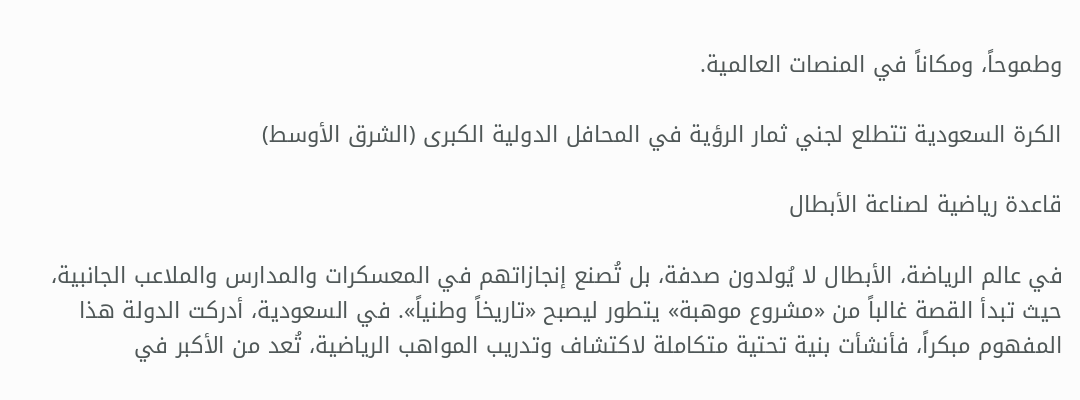وطموحاً، ومكاناً في المنصات العالمية.

الكرة السعودية تتطلع لجني ثمار الرؤية في المحافل الدولية الكبرى (الشرق الأوسط)

قاعدة رياضية لصناعة الأبطال

في عالم الرياضة، الأبطال لا يُولدون صدفة، بل تُصنع إنجازاتهم في المعسكرات والمدارس والملاعب الجانبية، حيث تبدأ القصة غالباً من «مشروع موهبة» يتطور ليصبح «تاريخاً وطنياً». في السعودية، أدركت الدولة هذا المفهوم مبكراً، فأنشأت بنية تحتية متكاملة لاكتشاف وتدريب المواهب الرياضية، تُعد من الأكبر في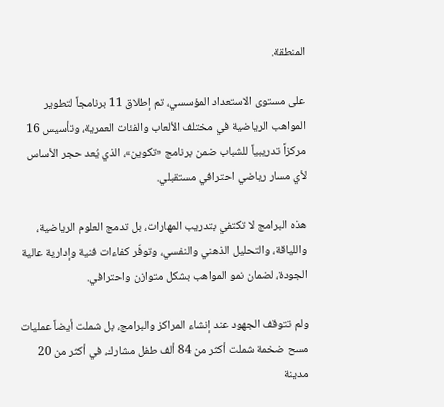المنطقة.

على مستوى الاستعداد المؤسسي، تم إطلاق 11 برنامجاً لتطوير المواهب الرياضية في مختلف الألعاب والفئات العمرية، وتأسيس 16 مركزاً تدريبياً للشباب ضمن برنامج «تكوين»، الذي يُعد حجر الأساس لأي مسار رياضي احترافي مستقبلي.

هذه البرامج لا تكتفي بتدريب المهارات، بل تدمج العلوم الرياضية، واللياقة، والتحليل الذهني والنفسي، وتوفّر كفاءات فنية وإدارية عالية الجودة، لضمان نمو المواهب بشكل متوازن واحترافي.

ولم تتوقف الجهود عند إنشاء المراكز والبرامج، بل شملت أيضاً عمليات مسح ضخمة شملت أكثر من 84 ألف طفل مشارك، في أكثر من 20 مدينة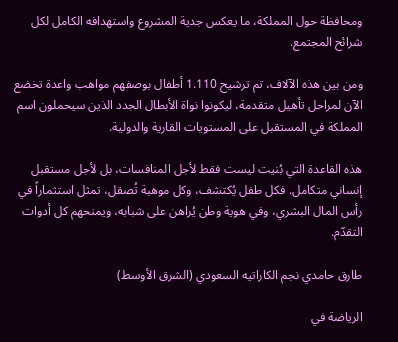ومحافظة حول المملكة، ما يعكس جدية المشروع واستهدافه الكامل لكل شرائح المجتمع.

ومن بين هذه الآلاف، تم ترشيح 1.110 أطفال بوصفهم مواهب واعدة تخضع الآن لمراحل تأهيل متقدمة، ليكونوا نواة الأبطال الجدد الذين سيحملون اسم المملكة في المستقبل على المستويات القارية والدولية.

هذه القاعدة التي بُنيت ليست فقط لأجل المنافسات، بل لأجل مستقبل إنساني متكامل. فكل طفل يُكتشف، وكل موهبة تُصقل، تمثل استثماراً في رأس المال البشري، وفي هوية وطن يُراهن على شبابه، ويمنحهم كل أدوات التقدّم.

طارق حامدي نجم الكاراتيه السعودي (الشرق الأوسط)

الرياضة في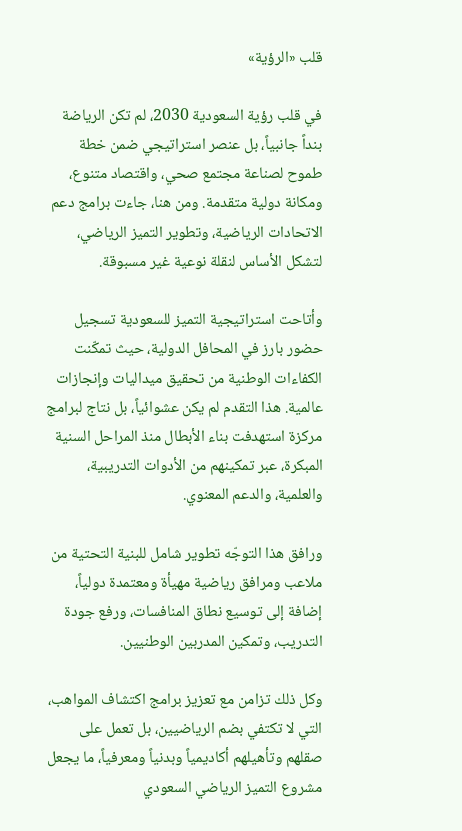قلب «الرؤية»

في قلب رؤية السعودية 2030، لم تكن الرياضة بنداً جانبياً، بل عنصر استراتيجي ضمن خطة طموح لصناعة مجتمع صحي، واقتصاد متنوع، ومكانة دولية متقدمة. ومن هنا، جاءت برامج دعم الاتحادات الرياضية، وتطوير التميز الرياضي، لتشكل الأساس لنقلة نوعية غير مسبوقة.

وأتاحت استراتيجية التميز للسعودية تسجيل حضور بارز في المحافل الدولية، حيث تمكّنت الكفاءات الوطنية من تحقيق ميداليات وإنجازات عالمية. هذا التقدم لم يكن عشوائياً، بل نتاج لبرامج مركزة استهدفت بناء الأبطال منذ المراحل السنية المبكرة، عبر تمكينهم من الأدوات التدريبية، والعلمية، والدعم المعنوي.

ورافق هذا التوجّه تطوير شامل للبنية التحتية من ملاعب ومرافق رياضية مهيأة ومعتمدة دولياً، إضافة إلى توسيع نطاق المنافسات، ورفع جودة التدريب، وتمكين المدربين الوطنيين.

وكل ذلك تزامن مع تعزيز برامج اكتشاف المواهب، التي لا تكتفي بضم الرياضيين، بل تعمل على صقلهم وتأهيلهم أكاديمياً وبدنياً ومعرفياً، ما يجعل مشروع التميز الرياضي السعودي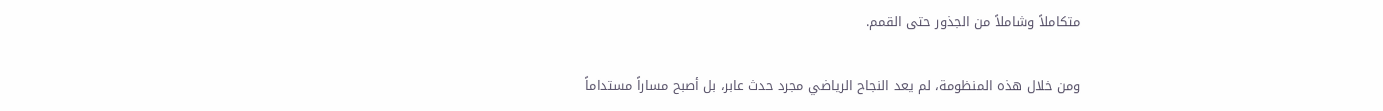متكاملاً وشاملاً من الجذور حتى القمم.

ومن خلال هذه المنظومة، لم يعد النجاح الرياضي مجرد حدث عابر، بل أصبح مساراً مستداماً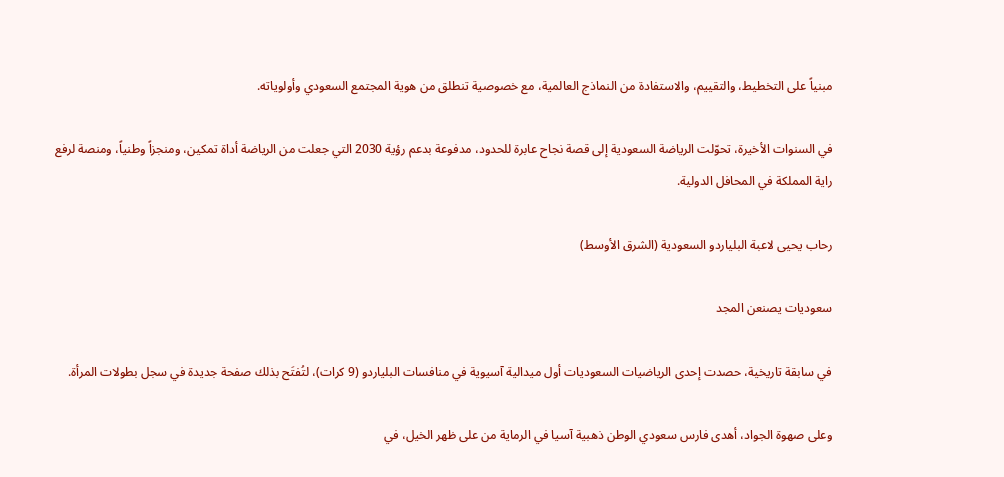مبنياً على التخطيط، والتقييم، والاستفادة من النماذج العالمية، مع خصوصية تنطلق من هوية المجتمع السعودي وأولوياته.

في السنوات الأخيرة، تحوّلت الرياضة السعودية إلى قصة نجاح عابرة للحدود، مدفوعة بدعم رؤية 2030 التي جعلت من الرياضة أداة تمكين، ومنجزاً وطنياً، ومنصة لرفع راية المملكة في المحافل الدولية.

رحاب يحيى لاعبة البلياردو السعودية (الشرق الأوسط)

سعوديات يصنعن المجد

في سابقة تاريخية، حصدت إحدى الرياضيات السعوديات أول ميدالية آسيوية في منافسات البلياردو (9 كرات)، لتُفتَح بذلك صفحة جديدة في سجل بطولات المرأة.

وعلى صهوة الجواد، أهدى فارس سعودي الوطن ذهبية آسيا في الرماية من على ظهر الخيل، في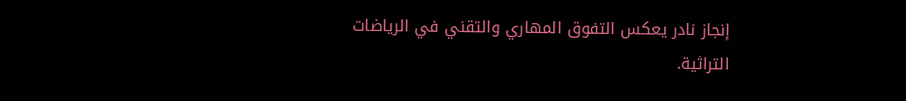إنجاز نادر يعكس التفوق المهاري والتقني في الرياضات التراثية.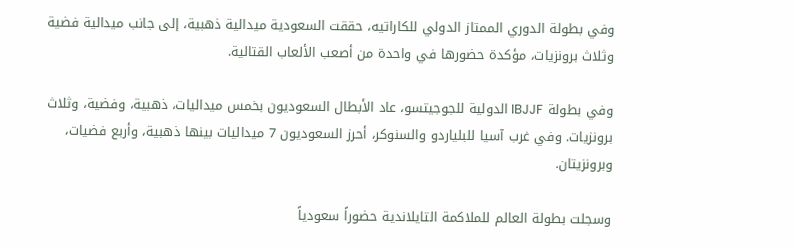وفي بطولة الدوري الممتاز الدولي للكاراتيه، حققت السعودية ميدالية ذهبية، إلى جانب ميدالية فضية وثلاث برونزيات، مؤكدة حضورها في واحدة من أصعب الألعاب القتالية.

وفي بطولة IBJJF الدولية للجوجيتسو، عاد الأبطال السعوديون بخمس ميداليات، ذهبية، وفضية، وثلاث برونزيات. وفي غرب آسيا للبلياردو والسنوكر، أحرز السعوديون 7 ميداليات بينها ذهبية، وأربع فضيات، وبرونزيتان.

وسجلت بطولة العالم للملاكمة التايلاندية حضوراً سعودياً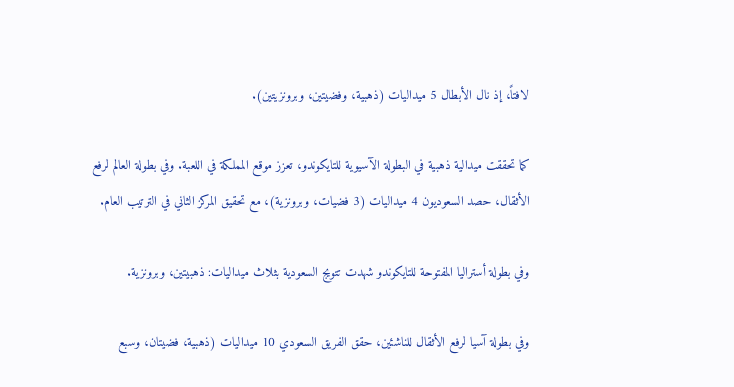لافتاً، إذ نال الأبطال 5 ميداليات (ذهبية، وفضيتين، وبرونزيتين).

كما تحققت ميدالية ذهبية في البطولة الآسيوية للتايكوندو، تعزز موقع المملكة في اللعبة. وفي بطولة العالم لرفع الأثقال، حصد السعوديون 4 ميداليات (3 فضيات، وبرونزية)، مع تحقيق المركز الثاني في الترتيب العام.

وفي بطولة أستراليا المفتوحة للتايكوندو شهدت تتويج السعودية بثلاث ميداليات: ذهبيتين، وبرونزية.

وفي بطولة آسيا لرفع الأثقال للناشئين، حقق الفريق السعودي 10 ميداليات (ذهبية، فضيتان، وسبع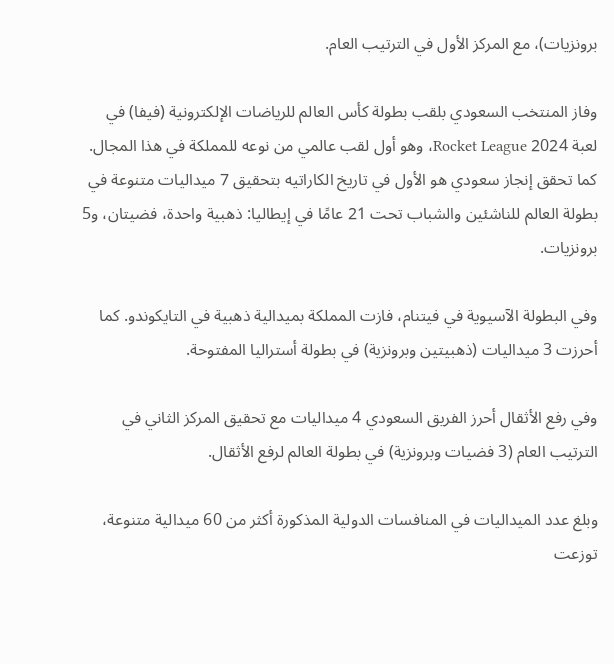برونزيات)، مع المركز الأول في الترتيب العام.

وفاز المنتخب السعودي بلقب بطولة كأس العالم للرياضات الإلكترونية (فيفا) في لعبة Rocket League 2024، وهو أول لقب عالمي من نوعه للمملكة في هذا المجال. كما تحقق إنجاز سعودي هو الأول في تاريخ الكاراتيه بتحقيق 7 ميداليات متنوعة في بطولة العالم للناشئين والشباب تحت 21 عامًا في إيطاليا: ذهبية واحدة، فضيتان، و5 برونزيات.

وفي البطولة الآسيوية في فيتنام، فازت المملكة بميدالية ذهبية في التايكوندو. كما أحرزت 3 ميداليات (ذهبيتين وبرونزية) في بطولة أستراليا المفتوحة.

وفي رفع الأثقال أحرز الفريق السعودي 4 ميداليات مع تحقيق المركز الثاني في الترتيب العام (3 فضيات وبرونزية) في بطولة العالم لرفع الأثقال.

وبلغ عدد الميداليات في المنافسات الدولية المذكورة أكثر من 60 ميدالية متنوعة، توزعت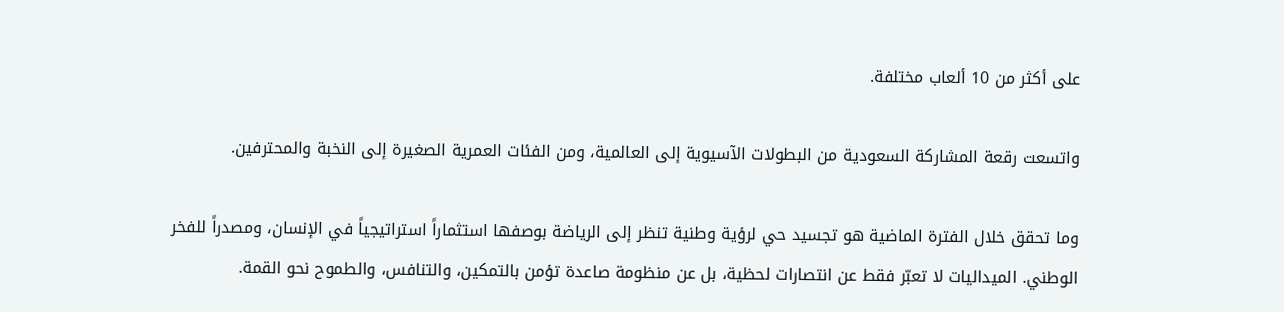على أكثر من 10 ألعاب مختلفة.

واتسعت رقعة المشاركة السعودية من البطولات الآسيوية إلى العالمية، ومن الفئات العمرية الصغيرة إلى النخبة والمحترفين.

وما تحقق خلال الفترة الماضية هو تجسيد حي لرؤية وطنية تنظر إلى الرياضة بوصفها استثماراً استراتيجياً في الإنسان، ومصدراً للفخر الوطني. الميداليات لا تعبّر فقط عن انتصارات لحظية، بل عن منظومة صاعدة تؤمن بالتمكين، والتنافس، والطموح نحو القمة.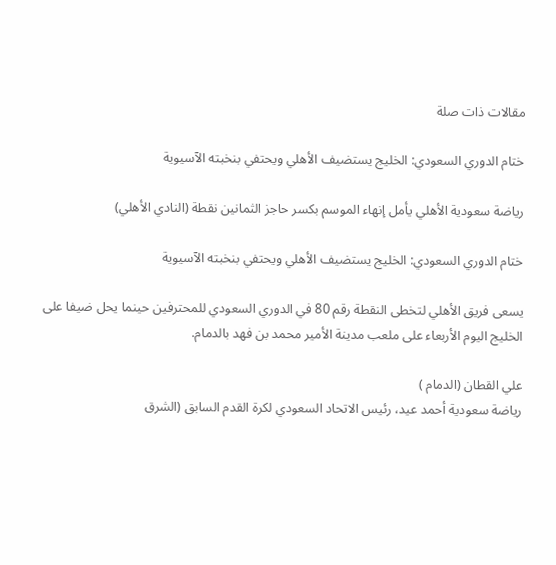مقالات ذات صلة

ختام الدوري السعودي: الخليج يستضيف الأهلي ويحتفي بنخبته الآسيوية

رياضة سعودية الأهلي يأمل إنهاء الموسم بكسر حاجز الثمانين نقطة (النادي الأهلي)

ختام الدوري السعودي: الخليج يستضيف الأهلي ويحتفي بنخبته الآسيوية

يسعى فريق الأهلي لتخطى النقطة رقم 80 في الدوري السعودي للمحترفين حينما يحل ضيفا على الخليج اليوم الأربعاء على ملعب مدينة الأمير محمد بن فهد بالدمام.

علي القطان (الدمام )
رياضة سعودية أحمد عيد، رئيس الاتحاد السعودي لكرة القدم السابق (الشرق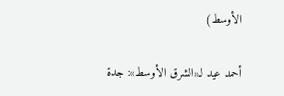الأوسط)

أحمد عيد لـ«الشرق الأوسط»: جدة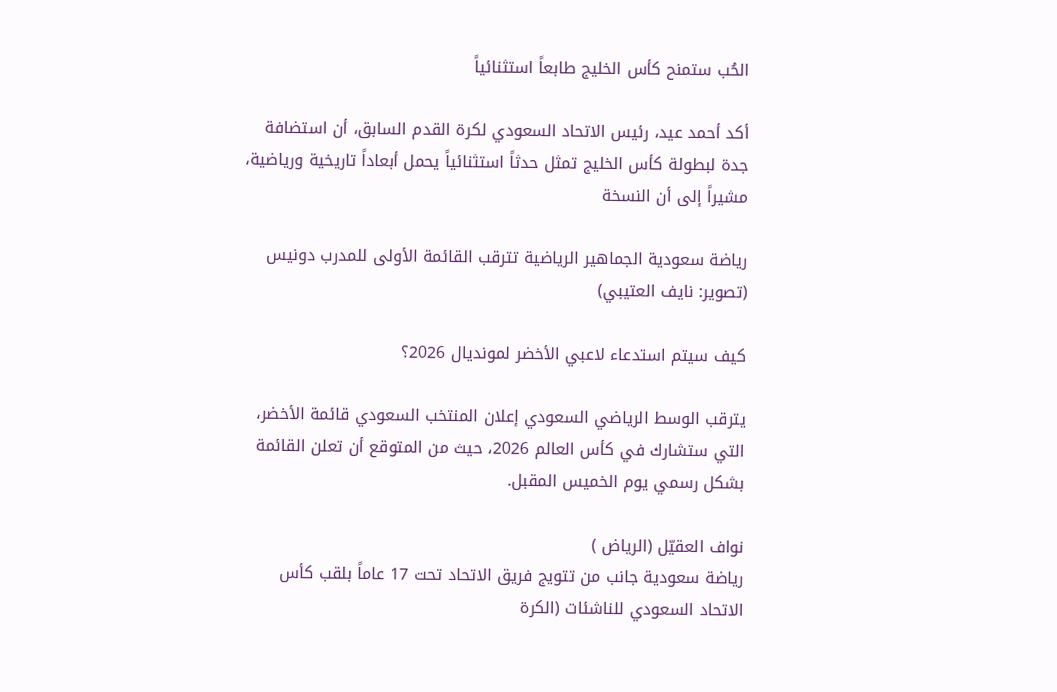الحُب ستمنح كأس الخليج طابعاً استثنائياً

أكد أحمد عيد، رئيس الاتحاد السعودي لكرة القدم السابق، أن استضافة جدة لبطولة كأس الخليج تمثل حدثاً استثنائياً يحمل أبعاداً تاريخية ورياضية، مشيراً إلى أن النسخة

رياضة سعودية الجماهير الرياضية تترقب القائمة الأولى للمدرب دونيس (تصوير: نايف العتيبي)

كيف سيتم استدعاء لاعبي الأخضر لمونديال 2026؟

يترقب الوسط الرياضي السعودي إعلان المنتخب السعودي قائمة الأخضر، التي ستشارك في كأس العالم 2026، حيث من المتوقع أن تعلن القائمة بشكل رسمي يوم الخميس المقبل.

نواف العقيّل (الرياض )
رياضة سعودية جانب من تتويج فريق الاتحاد تحت 17 عاماً بلقب كأس الاتحاد السعودي للناشئات (الكرة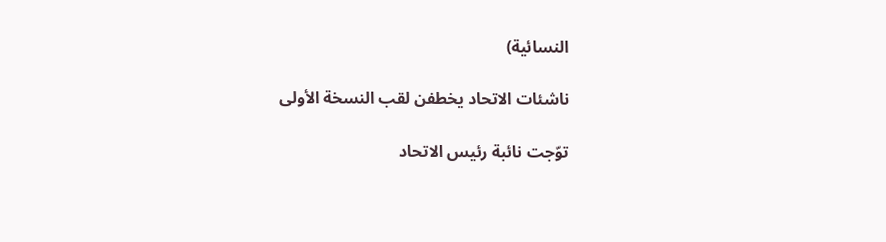النسائية)

ناشئات الاتحاد يخطفن لقب النسخة الأولى

توّجت نائبة رئيس الاتحاد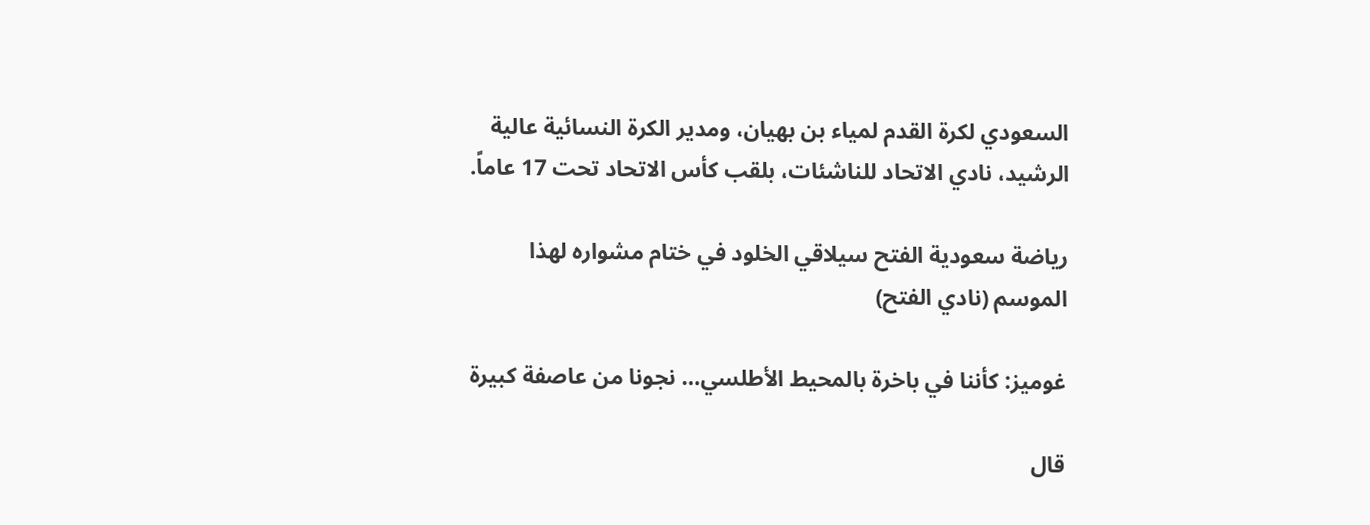السعودي لكرة القدم لمياء بن بهيان، ومدير الكرة النسائية عالية الرشيد، نادي الاتحاد للناشئات، بلقب كأس الاتحاد تحت 17 عاماً.

رياضة سعودية الفتح سيلاقي الخلود في ختام مشواره لهذا الموسم (نادي الفتح)

غوميز: كأننا في باخرة بالمحيط الأطلسي… نجونا من عاصفة كبيرة

قال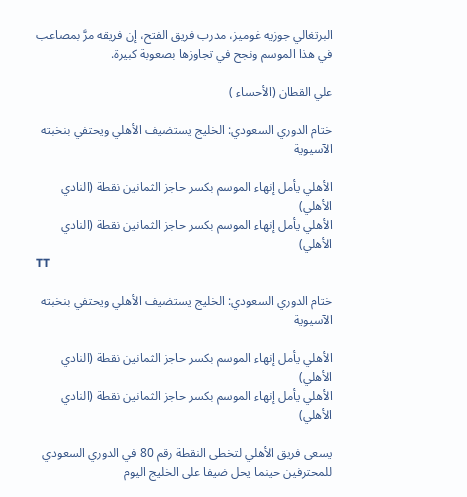البرتغالي جوزيه غوميز، مدرب فريق الفتح، إن فريقه مرَّ بمصاعب في هذا الموسم ونجح في تجاوزها بصعوبة كبيرة.

علي القطان (الأحساء )

ختام الدوري السعودي: الخليج يستضيف الأهلي ويحتفي بنخبته الآسيوية

الأهلي يأمل إنهاء الموسم بكسر حاجز الثمانين نقطة (النادي الأهلي)
الأهلي يأمل إنهاء الموسم بكسر حاجز الثمانين نقطة (النادي الأهلي)
TT

ختام الدوري السعودي: الخليج يستضيف الأهلي ويحتفي بنخبته الآسيوية

الأهلي يأمل إنهاء الموسم بكسر حاجز الثمانين نقطة (النادي الأهلي)
الأهلي يأمل إنهاء الموسم بكسر حاجز الثمانين نقطة (النادي الأهلي)

يسعى فريق الأهلي لتخطى النقطة رقم 80 في الدوري السعودي للمحترفين حينما يحل ضيفا على الخليج اليوم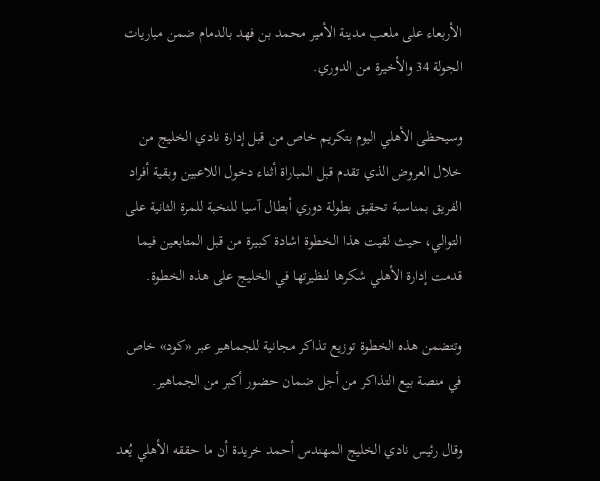الأربعاء على ملعب مدينة الأمير محمد بن فهد بالدمام ضمن مباريات الجولة 34 والأخيرة من الدوري.

وسيحظى الأهلي اليوم بتكريم خاص من قبل إدارة نادي الخليج من خلال العروض الذي تقدم قبل المباراة أثناء دخول اللاعبين وبقية أفراد الفريق بمناسبة تحقيق بطولة دوري أبطال آسيا للنخبة للمرة الثانية على التوالي، حيث لقيت هذا الخطوة اشادة كبيرة من قبل المتابعين فيما قدمت إدارة الأهلي شكرها لنظيرتها في الخليج على هذه الخطوة.

وتتضمن هذه الخطوة توزيع تذاكر مجانية للجماهير عبر «كود» خاص في منصة بيع التذاكر من أجل ضمان حضور أكبر من الجماهير.

وقال رئيس نادي الخليج المهندس أحمد خريدة أن ما حققه الأهلي يُعد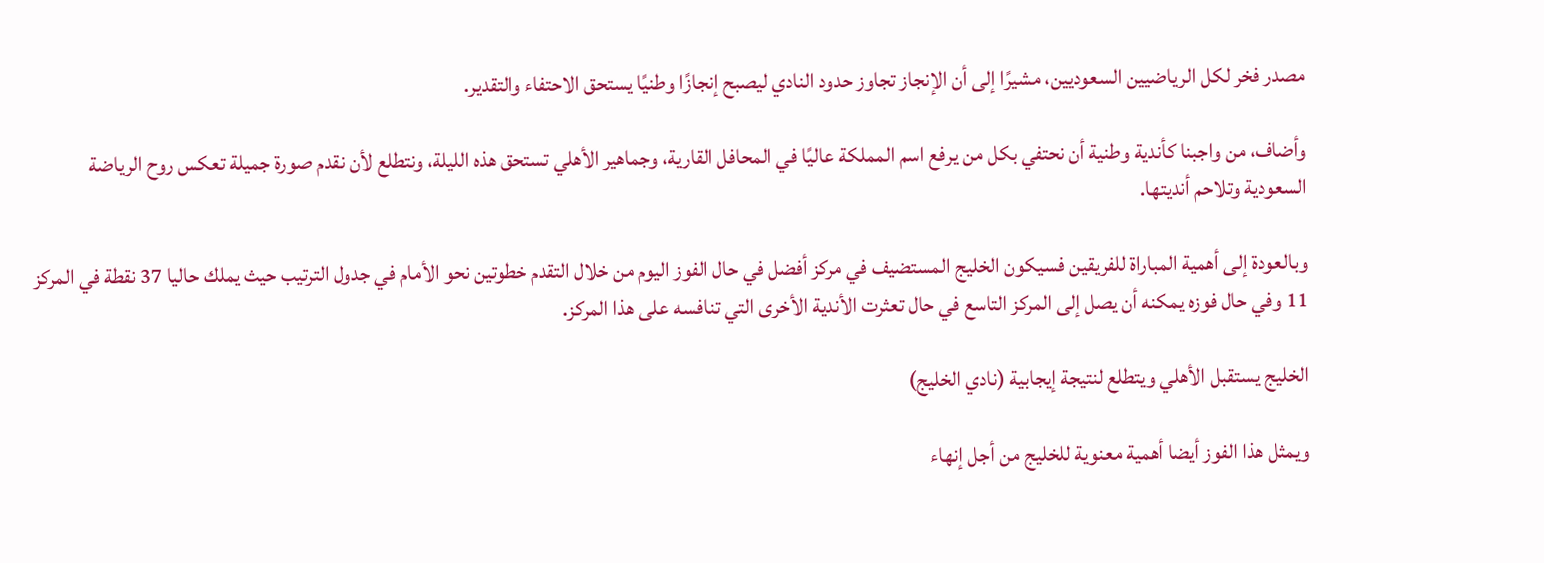مصدر فخر لكل الرياضيين السعوديين، مشيرًا إلى أن الإنجاز تجاوز حدود النادي ليصبح إنجازًا وطنيًا يستحق الاحتفاء والتقدير.

وأضاف، من واجبنا كأندية وطنية أن نحتفي بكل من يرفع اسم المملكة عاليًا في المحافل القارية، وجماهير الأهلي تستحق هذه الليلة، ونتطلع لأن نقدم صورة جميلة تعكس روح الرياضة السعودية وتلاحم أنديتها.

وبالعودة إلى أهمية المباراة للفريقين فسيكون الخليج المستضيف في مركز أفضل في حال الفوز اليوم من خلال التقدم خطوتين نحو الأمام في جدول الترتيب حيث يملك حاليا 37 نقطة في المركز 11 وفي حال فوزه يمكنه أن يصل إلى المركز التاسع في حال تعثرت الأندية الأخرى التي تنافسه على هذا المركز.

الخليج يستقبل الأهلي ويتطلع لنتيجة إيجابية (نادي الخليج)

ويمثل هذا الفوز أيضا أهمية معنوية للخليج من أجل إنهاء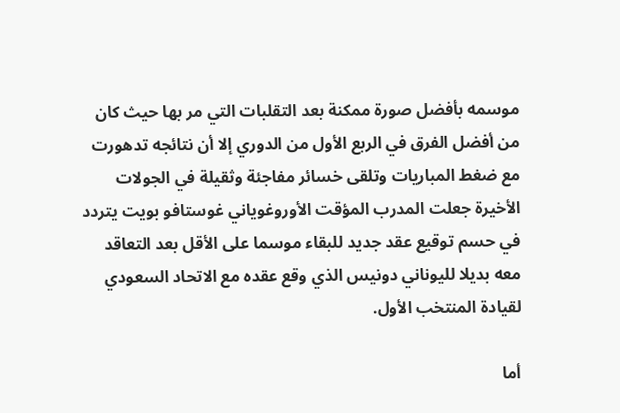موسمه بأفضل صورة ممكنة بعد التقلبات التي مر بها حيث كان من أفضل الفرق في الربع الأول من الدوري إلا أن نتائجه تدهورت مع ضغط المباريات وتلقى خسائر مفاجئة وثقيلة في الجولات الأخيرة جعلت المدرب المؤقت الأوروغوياني غوستافو بويت يتردد في حسم توقيع عقد جديد للبقاء موسما على الأقل بعد التعاقد معه بديلا لليوناني دونيس الذي وقع عقده مع الاتحاد السعودي لقيادة المنتخب الأول.

أما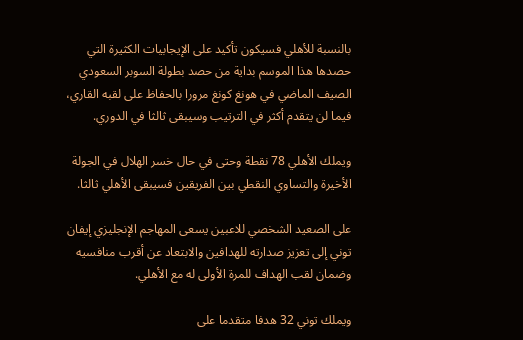بالنسبة للأهلي فسيكون تأكيد على الإيجابيات الكثيرة التي حصدها هذا الموسم بداية من حصد بطولة السوبر السعودي الصيف الماضي في هونغ كونغ مرورا بالحفاظ على لقبه القاري، فيما لن يتقدم أكثر في الترتيب وسيبقى ثالثا في الدوري.

ويملك الأهلي 78 نقطة وحتى في حال خسر الهلال في الجولة الأخيرة والتساوي النقطي بين الفريقين فسيبقى الأهلي ثالثا.

على الصعيد الشخصي للاعبين يسعى المهاجم الإنجليزي إيفان توني إلى تعزيز صدارته للهدافين والابتعاد عن أقرب منافسيه وضمان لقب الهداف للمرة الأولى له مع الأهلي.

ويملك توني 32 هدفا متقدما على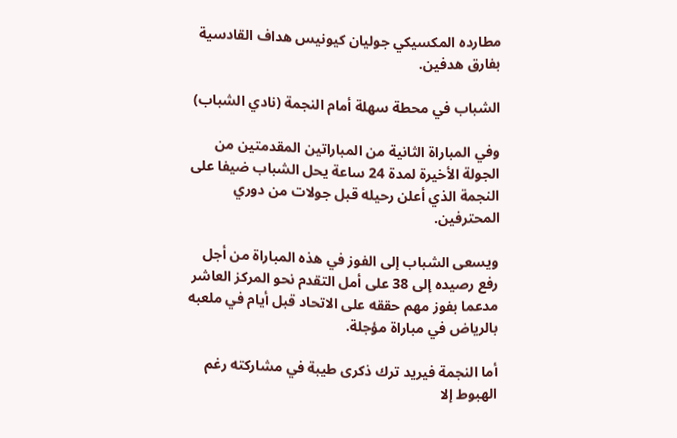مطارده المكسيكي جوليان كيونيس هداف القادسية بفارق هدفين.

الشباب في محطة سهلة أمام النجمة (نادي الشباب)

وفي المباراة الثانية من المباراتين المقدمتين من الجولة الأخيرة لمدة 24 ساعة يحل الشباب ضيفا على النجمة الذي أعلن رحيله قبل جولات من دوري المحترفين.

ويسعى الشباب إلى الفوز في هذه المباراة من أجل رفع رصيده إلى 38 على أمل التقدم نحو المركز العاشر مدعما بفوز مهم حققه على الاتحاد قبل أيام في ملعبه بالرياض في مباراة مؤجلة.

أما النجمة فيريد ترك ذكرى طيبة في مشاركته رغم الهبوط إلا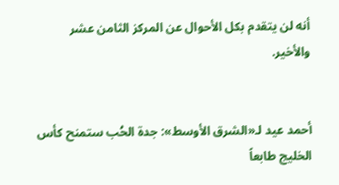أنه لن يتقدم بكل الأحوال عن المركز الثامن عشر والأخير.


أحمد عيد لـ«الشرق الأوسط»: جدة الحُب ستمنح كأس الخليج طابعاً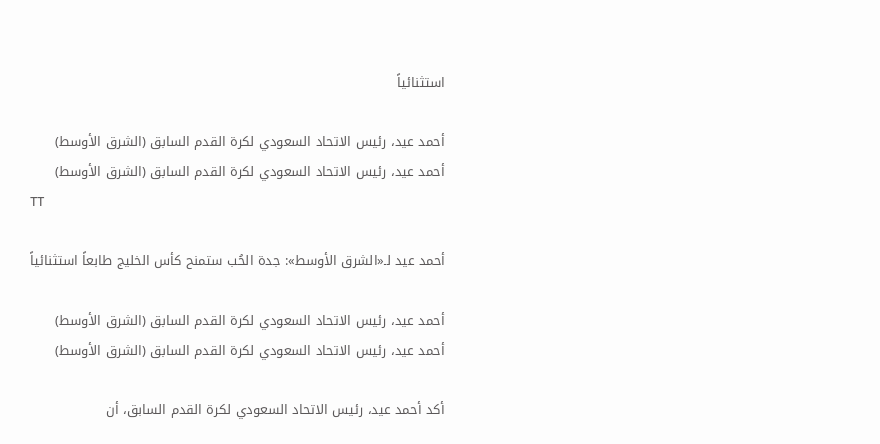استثنائياً

أحمد عيد، رئيس الاتحاد السعودي لكرة القدم السابق (الشرق الأوسط)
أحمد عيد، رئيس الاتحاد السعودي لكرة القدم السابق (الشرق الأوسط)
TT

أحمد عيد لـ«الشرق الأوسط»: جدة الحُب ستمنح كأس الخليج طابعاً استثنائياً

أحمد عيد، رئيس الاتحاد السعودي لكرة القدم السابق (الشرق الأوسط)
أحمد عيد، رئيس الاتحاد السعودي لكرة القدم السابق (الشرق الأوسط)

أكد أحمد عيد، رئيس الاتحاد السعودي لكرة القدم السابق، أن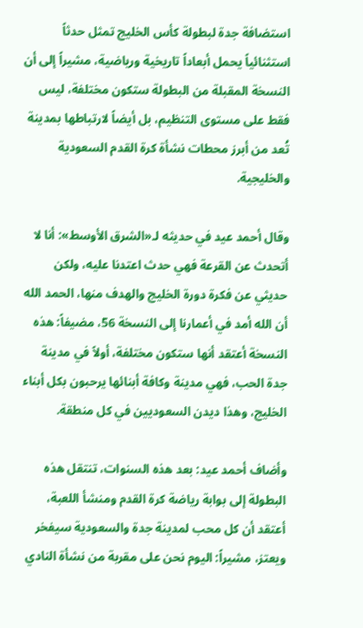استضافة جدة لبطولة كأس الخليج تمثل حدثاً استثنائياً يحمل أبعاداً تاريخية ورياضية، مشيراً إلى أن النسخة المقبلة من البطولة ستكون مختلفة، ليس فقط على مستوى التنظيم، بل أيضاً لارتباطها بمدينة تُعد من أبرز محطات نشأة كرة القدم السعودية والخليجية.

وقال أحمد عيد في حديثه لـ«الشرق الأوسط»: أنا لا أتحدث عن القرعة فهي حدث اعتدنا عليه، ولكن حديثي عن فكرة دورة الخليج والهدف منها، الحمد الله أن الله أمد في أعمارنا إلى النسخة 56، مضيفاً: هذه النسخة أعتقد أنها ستكون مختلفة، أولاً في مدينة جدة الحب، فهي مدينة وكافة أبنائها يرحبون بكل أبناء الخليج، وهذا ديدن السعوديين في كل منطقة.

وأضاف أحمد عيد: بعد هذه السنوات، تنتقل هذه البطولة إلى بوابة رياضة كرة القدم ومنشأ اللعبة، أعتقد أن كل محب لمدينة جدة والسعودية سيفخر ويعتز، مشيراً: اليوم نحن على مقربة من نشأة النادي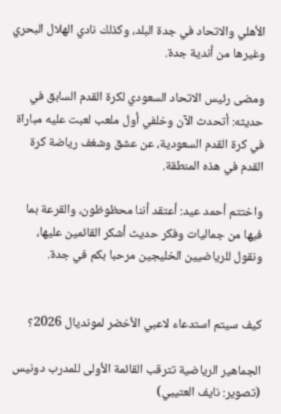الأهلي والاتحاد في جدة البلد، وكذلك نادي الهلال البحري وغيرها من أندية جدة.

ومضى رئيس الاتحاد السعودي لكرة القدم السابق في حديثه: أتحدث الآن وخلفي أول ملعب لعبت عليه مباراة في كرة القدم السعودية، عن عشق وشغف رياضة كرة القدم في هذه المنطقة.

واختتم أحمد عيد: أعتقد أننا محظوظون، والقرعة بما فيها من جماليات وفكر حديث أشكر القائمين عليها، ونقول للرياضيين الخليجين مرحبا بكم في جدة.


كيف سيتم استدعاء لاعبي الأخضر لمونديال 2026؟

الجماهير الرياضية تترقب القائمة الأولى للمدرب دونيس (تصوير: نايف العتيبي)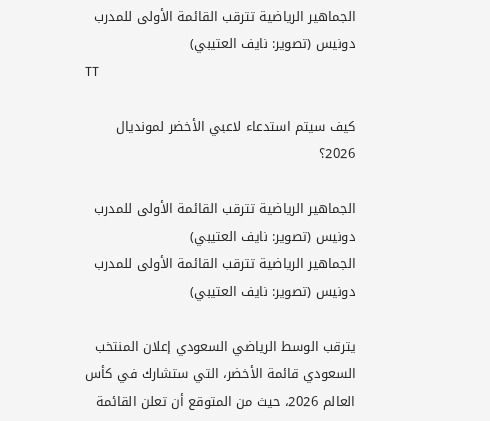الجماهير الرياضية تترقب القائمة الأولى للمدرب دونيس (تصوير: نايف العتيبي)
TT

كيف سيتم استدعاء لاعبي الأخضر لمونديال 2026؟

الجماهير الرياضية تترقب القائمة الأولى للمدرب دونيس (تصوير: نايف العتيبي)
الجماهير الرياضية تترقب القائمة الأولى للمدرب دونيس (تصوير: نايف العتيبي)

يترقب الوسط الرياضي السعودي إعلان المنتخب السعودي قائمة الأخضر، التي ستشارك في كأس العالم 2026، حيث من المتوقع أن تعلن القائمة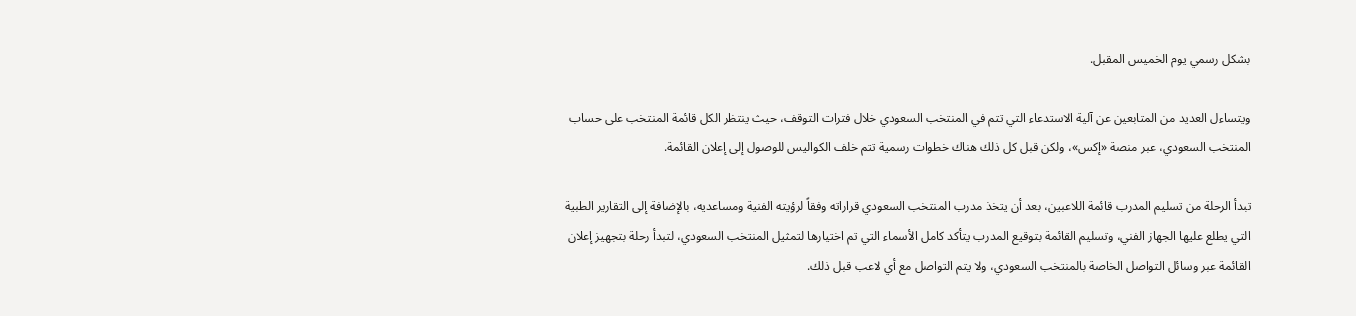بشكل رسمي يوم الخميس المقبل.

ويتساءل العديد من المتابعين عن آلية الاستدعاء التي تتم في المنتخب السعودي خلال فترات التوقف، حيث ينتظر الكل قائمة المنتخب على حساب المنتخب السعودي، عبر منصة «إكس»، ولكن قبل كل ذلك هناك خطوات رسمية تتم خلف الكواليس للوصول إلى إعلان القائمة.

تبدأ الرحلة من تسليم المدرب قائمة اللاعبين، بعد أن يتخذ مدرب المنتخب السعودي قراراته وفقاً لرؤيته الفنية ومساعديه، بالإضافة إلى التقارير الطبية التي يطلع عليها الجهاز الفني، وتسليم القائمة بتوقيع المدرب يتأكد كامل الأسماء التي تم اختيارها لتمثيل المنتخب السعودي، لتبدأ رحلة بتجهيز إعلان القائمة عبر وسائل التواصل الخاصة بالمنتخب السعودي، ولا يتم التواصل مع أي لاعب قبل ذلك.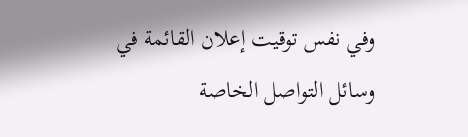وفي نفس توقيت إعلان القائمة في وسائل التواصل الخاصة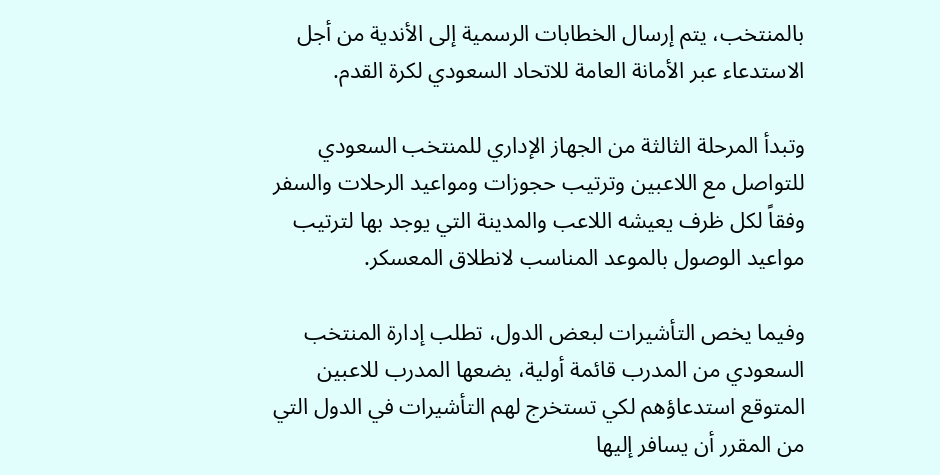بالمنتخب، يتم إرسال الخطابات الرسمية إلى الأندية من أجل الاستدعاء عبر الأمانة العامة للاتحاد السعودي لكرة القدم.

وتبدأ المرحلة الثالثة من الجهاز الإداري للمنتخب السعودي للتواصل مع اللاعبين وترتيب حجوزات ومواعيد الرحلات والسفر وفقاً لكل ظرف يعيشه اللاعب والمدينة التي يوجد بها لترتيب مواعيد الوصول بالموعد المناسب لانطلاق المعسكر.

وفيما يخص التأشيرات لبعض الدول، تطلب إدارة المنتخب السعودي من المدرب قائمة أولية، يضعها المدرب للاعبين المتوقع استدعاؤهم لكي تستخرج لهم التأشيرات في الدول التي من المقرر أن يسافر إليها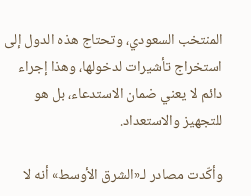المنتخب السعودي، وتحتاج هذه الدول إلى استخراج تأشيرات لدخولها، وهذا إجراء دائم لا يعني ضمان الاستدعاء، بل هو للتجهيز والاستعداد.

وأكّدت مصادر لـ«الشرق الأوسط» أنه لا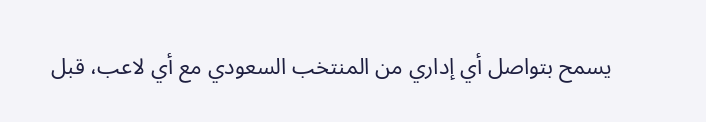يسمح بتواصل أي إداري من المنتخب السعودي مع أي لاعب، قبل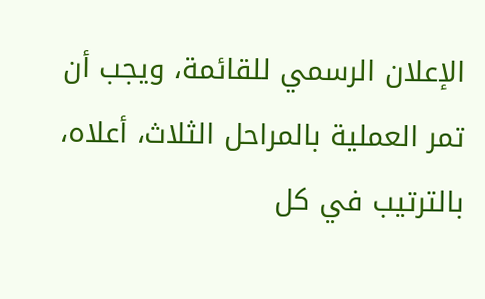الإعلان الرسمي للقائمة، ويجب أن تمر العملية بالمراحل الثلاث، أعلاه، بالترتيب في كل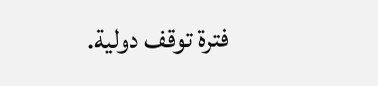فترة توقف دولية.